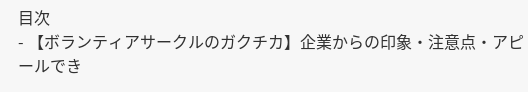目次
- 【ボランティアサークルのガクチカ】企業からの印象・注意点・アピールでき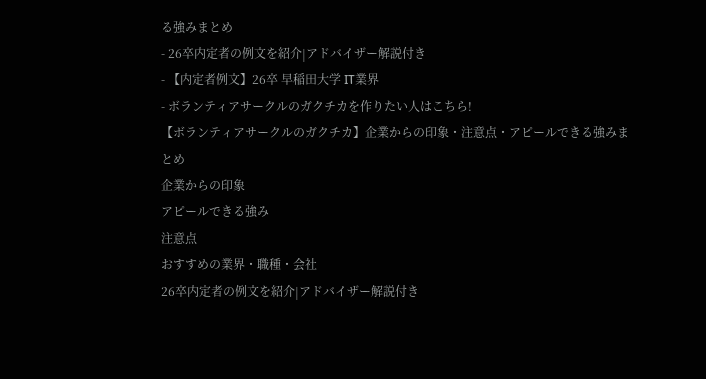る強みまとめ
- 26卒内定者の例文を紹介|アドバイザー解説付き
- 【内定者例文】26卒 早稲田大学 IT業界
- ボランティアサークルのガクチカを作りたい人はこちら!
【ボランティアサークルのガクチカ】企業からの印象・注意点・アピールできる強みまとめ
企業からの印象
アピールできる強み
注意点
おすすめの業界・職種・会社
26卒内定者の例文を紹介|アドバイザー解説付き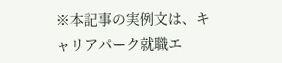※本記事の実例文は、キャリアパーク就職エ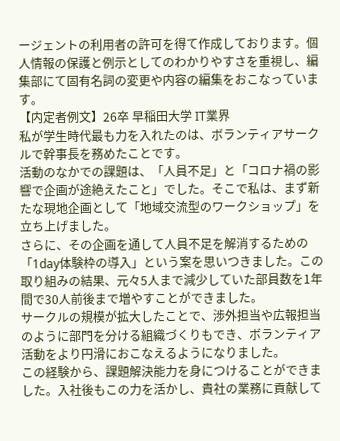ージェントの利用者の許可を得て作成しております。個人情報の保護と例示としてのわかりやすさを重視し、編集部にて固有名詞の変更や内容の編集をおこなっています。
【内定者例文】26卒 早稲田大学 IT業界
私が学生時代最も力を入れたのは、ボランティアサークルで幹事長を務めたことです。
活動のなかでの課題は、「人員不足」と「コロナ禍の影響で企画が途絶えたこと」でした。そこで私は、まず新たな現地企画として「地域交流型のワークショップ」を立ち上げました。
さらに、その企画を通して人員不足を解消するための「1day体験枠の導入」という案を思いつきました。この取り組みの結果、元々5人まで減少していた部員数を1年間で30人前後まで増やすことができました。
サークルの規模が拡大したことで、渉外担当や広報担当のように部門を分ける組織づくりもでき、ボランティア活動をより円滑におこなえるようになりました。
この経験から、課題解決能力を身につけることができました。入社後もこの力を活かし、貴社の業務に貢献して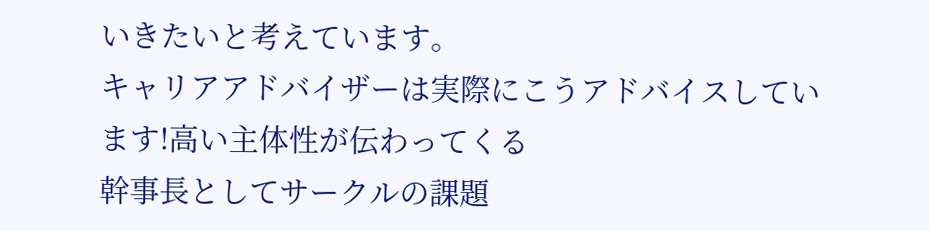いきたいと考えています。
キャリアアドバイザーは実際にこうアドバイスしています!高い主体性が伝わってくる
幹事長としてサークルの課題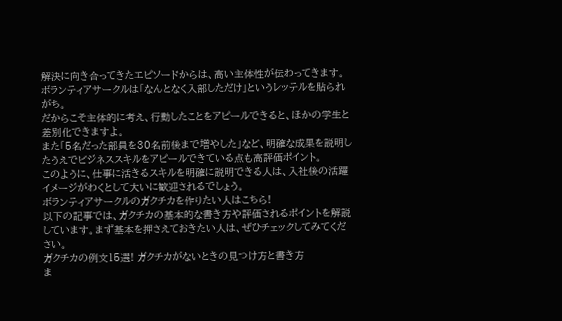解決に向き合ってきたエピソードからは、高い主体性が伝わってきます。
ボランティアサークルは「なんとなく入部しただけ」というレッテルを貼られがち。
だからこそ主体的に考え、行動したことをアピールできると、ほかの学生と差別化できますよ。
また「5名だった部員を30名前後まで増やした」など、明確な成果を説明したうえでビジネススキルをアピールできている点も高評価ポイント。
このように、仕事に活きるスキルを明確に説明できる人は、入社後の活躍イメージがわくとして大いに歓迎されるでしょう。
ボランティアサークルのガクチカを作りたい人はこちら!
以下の記事では、ガクチカの基本的な書き方や評価されるポイントを解説しています。まず基本を押さえておきたい人は、ぜひチェックしてみてください。
ガクチカの例文15選! ガクチカがないときの見つけ方と書き方
ま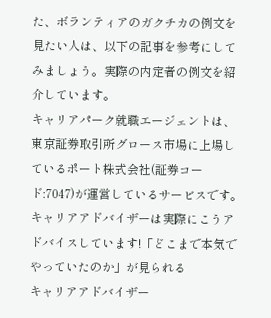た、ボランティアのガクチカの例文を見たい人は、以下の記事を参考にしてみましょう。実際の内定者の例文を紹介しています。
キャリアパーク就職エージェントは、東京証券取引所グロース市場に上場しているポート株式会社(証券コード:7047)が運営しているサービスです。
キャリアアドバイザーは実際にこうアドバイスしています!「どこまで本気でやっていたのか」が見られる
キャリアアドバイザー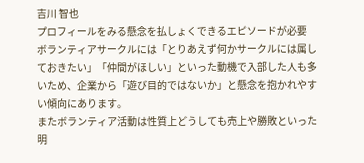吉川 智也
プロフィールをみる懸念を払しょくできるエピソードが必要
ボランティアサークルには「とりあえず何かサークルには属しておきたい」「仲間がほしい」といった動機で入部した人も多いため、企業から「遊び目的ではないか」と懸念を抱かれやすい傾向にあります。
またボランティア活動は性質上どうしても売上や勝敗といった明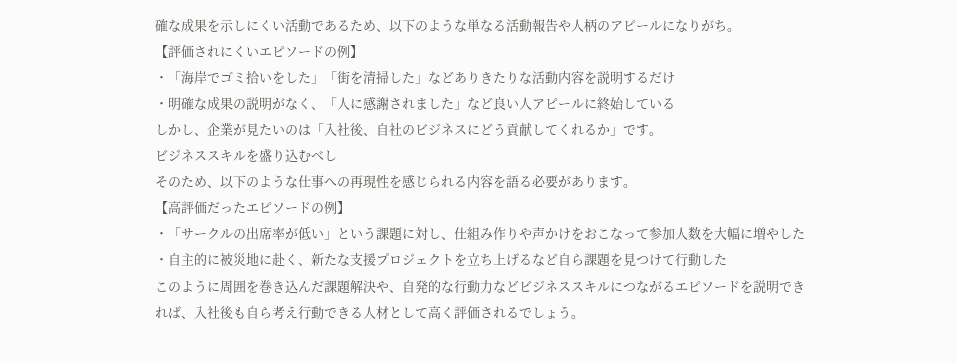確な成果を示しにくい活動であるため、以下のような単なる活動報告や人柄のアピールになりがち。
【評価されにくいエピソードの例】
・「海岸でゴミ拾いをした」「街を清掃した」などありきたりな活動内容を説明するだけ
・明確な成果の説明がなく、「人に感謝されました」など良い人アピールに終始している
しかし、企業が見たいのは「入社後、自社のビジネスにどう貢献してくれるか」です。
ビジネススキルを盛り込むべし
そのため、以下のような仕事への再現性を感じられる内容を語る必要があります。
【高評価だったエピソードの例】
・「サークルの出席率が低い」という課題に対し、仕組み作りや声かけをおこなって参加人数を大幅に増やした
・自主的に被災地に赴く、新たな支援プロジェクトを立ち上げるなど自ら課題を見つけて行動した
このように周囲を巻き込んだ課題解決や、自発的な行動力などビジネススキルにつながるエピソードを説明できれば、入社後も自ら考え行動できる人材として高く評価されるでしょう。